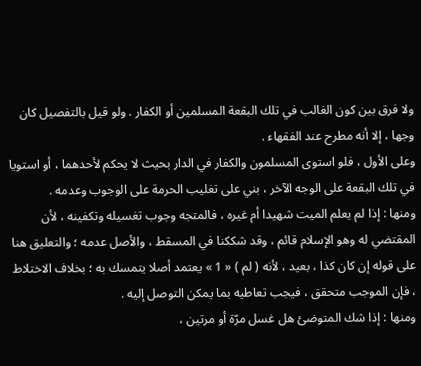ولا فرق بين كون الغالب في تلك البقعة المسلمين أو الكفار . ولو قيل بالتفصيل كان وجها ، إلا أنه مطرح عند الفقهاء .
وعلى الأول ، فلو استوى المسلمون والكفار في الدار بحيث لا يحكم لأحدهما ، أو استويا في تلك البقعة على الوجه الآخر ، بني على تغليب الحرمة على الوجوب وعدمه .
ومنها : إذا لم يعلم الميت شهيدا أم غيره ، فالمتجه وجوب تغسيله وتكفينه ، لأن المقتضي له وهو الإسلام قائم ، وقد شككنا في المسقط ، والأصل عدمه ؛ والتعليق هنا على قوله إن كان كذا ، بعيد ، لأنه ( لم ) « 1 » يعتمد أصلا يتمسك به ؛ بخلاف الاختلاط ، فإن الموجب متحقق ، فيجب تعاطيه بما يمكن التوصل إليه .
ومنها : إذا شك المتوضئ هل غسل مرّة أو مرتين ،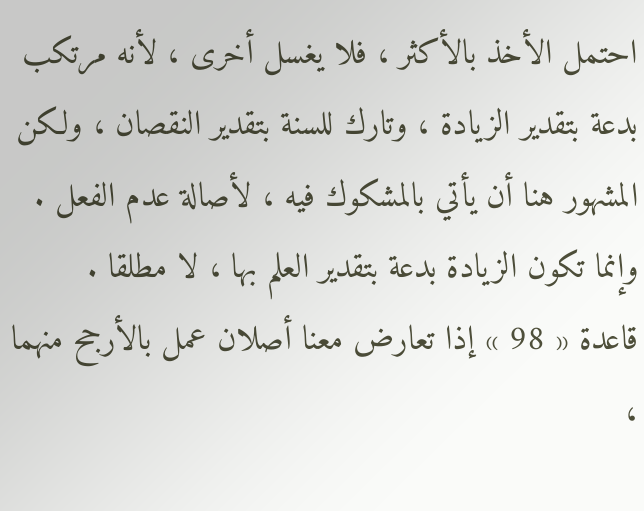احتمل الأخذ بالأكثر ، فلا يغسل أخرى ، لأنه مرتكب بدعة بتقدير الزيادة ، وتارك للسنة بتقدير النقصان ، ولكن المشهور هنا أن يأتي بالمشكوك فيه ، لأصالة عدم الفعل .
وإنما تكون الزيادة بدعة بتقدير العلم بها ، لا مطلقا .
قاعدة « 98 » إذا تعارض معنا أصلان عمل بالأرجح منهما ،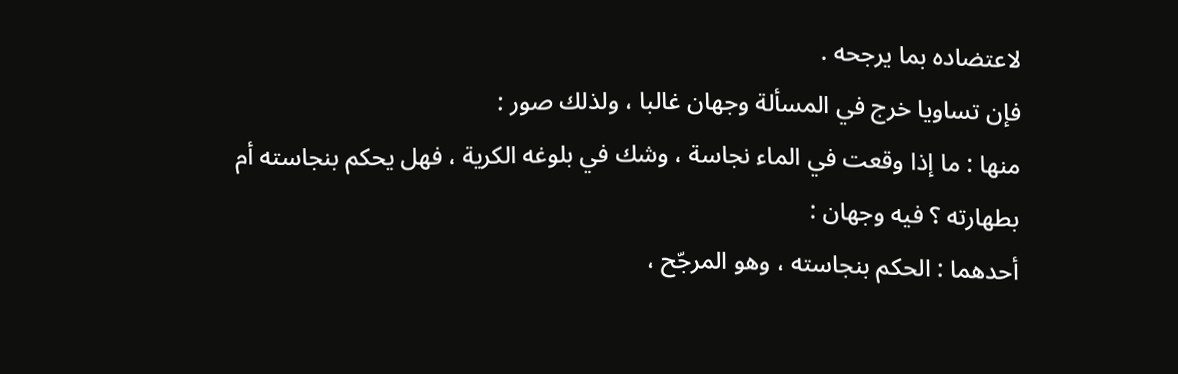لاعتضاده بما يرجحه .
فإن تساويا خرج في المسألة وجهان غالبا ، ولذلك صور :
منها : ما إذا وقعت في الماء نجاسة ، وشك في بلوغه الكرية ، فهل يحكم بنجاسته أم بطهارته ؟ فيه وجهان :
أحدهما : الحكم بنجاسته ، وهو المرجّح ،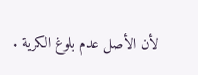لأن الأصل عدم بلوغ الكرية .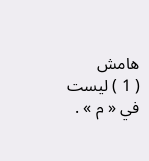هامش
( 1 ) ليست في « م » .